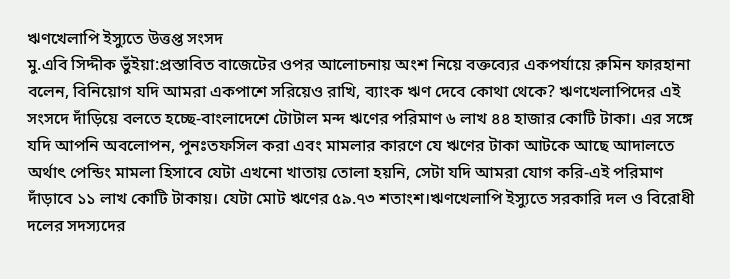ঋণখেলাপি ইস্যুতে উত্তপ্ত সংসদ
মু.এবি সিদ্দীক ভুঁইয়া:প্রস্তাবিত বাজেটের ওপর আলোচনায় অংশ নিয়ে বক্তব্যের একপর্যায়ে রুমিন ফারহানা বলেন, বিনিয়োগ যদি আমরা একপাশে সরিয়েও রাখি, ব্যাংক ঋণ দেবে কোথা থেকে? ঋণখেলাপিদের এই সংসদে দাঁড়িয়ে বলতে হচ্ছে-বাংলাদেশে টোটাল মন্দ ঋণের পরিমাণ ৬ লাখ ৪৪ হাজার কোটি টাকা। এর সঙ্গে যদি আপনি অবলোপন, পুনঃতফসিল করা এবং মামলার কারণে যে ঋণের টাকা আটকে আছে আদালতে অর্থাৎ পেন্ডিং মামলা হিসাবে যেটা এখনো খাতায় তোলা হয়নি, সেটা যদি আমরা যোগ করি-এই পরিমাণ দাঁড়াবে ১১ লাখ কোটি টাকায়। যেটা মোট ঋণের ৫৯.৭৩ শতাংশ।ঋণখেলাপি ইস্যুতে সরকারি দল ও বিরোধী দলের সদস্যদের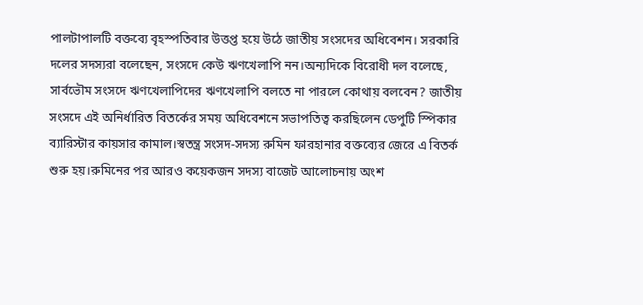পালটাপালটি বক্তব্যে বৃহস্পতিবার উত্তপ্ত হয়ে উঠে জাতীয় সংসদের অধিবেশন। সরকারি দলের সদস্যরা বলেছেন, সংসদে কেউ ঋণখেলাপি নন।অন্যদিকে বিরোধী দল বলেছে, সার্বভৌম সংসদে ঋণখেলাপিদের ঋণখেলাপি বলতে না পারলে কোথায় বলবেন? জাতীয় সংসদে এই অনির্ধারিত বিতর্কের সময় অধিবেশনে সভাপতিত্ব করছিলেন ডেপুটি স্পিকার ব্যারিস্টার কায়সার কামাল।স্বতন্ত্র সংসদ-সদস্য রুমিন ফারহানার বক্তব্যের জেরে এ বিতর্ক শুরু হয়।রুমিনের পর আরও কয়েকজন সদস্য বাজেট আলোচনায় অংশ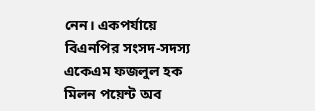নেন। একপর্যায়ে বিএনপির সংসদ-সদস্য একেএম ফজলুল হক মিলন পয়েন্ট অব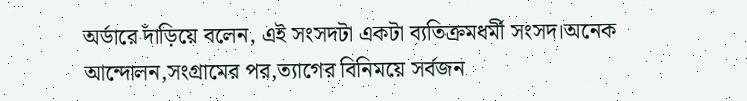অর্ডারে দাঁড়িয়ে বলেন, এই সংসদটা একটা ব্যতিক্রমধর্মী সংসদ।অনেক আন্দোলন,সংগ্রামের পর,ত্যাগের বিনিময়ে সর্বজন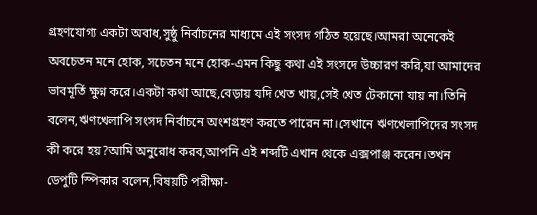গ্রহণযোগ্য একটা অবাধ,সুষ্ঠু নির্বাচনের মাধ্যমে এই সংসদ গঠিত হয়েছে।আমরা অনেকেই অবচেতন মনে হোক, সচেতন মনে হোক-এমন কিছু কথা এই সংসদে উচ্চারণ করি,যা আমাদের ভাবমূর্তি ক্ষুণ্ন করে।একটা কথা আছে,বেড়ায় যদি খেত খায়,সেই খেত টেকানো যায় না।তিনি বলেন,ঋণখেলাপি সংসদ নির্বাচনে অংশগ্রহণ করতে পারেন না।সেখানে ঋণখেলাপিদের সংসদ কী করে হয়?আমি অনুরোধ করব,আপনি এই শব্দটি এখান থেকে এক্সপাঞ্জ করেন।তখন ডেপুটি স্পিকার বলেন,বিষয়টি পরীক্ষা-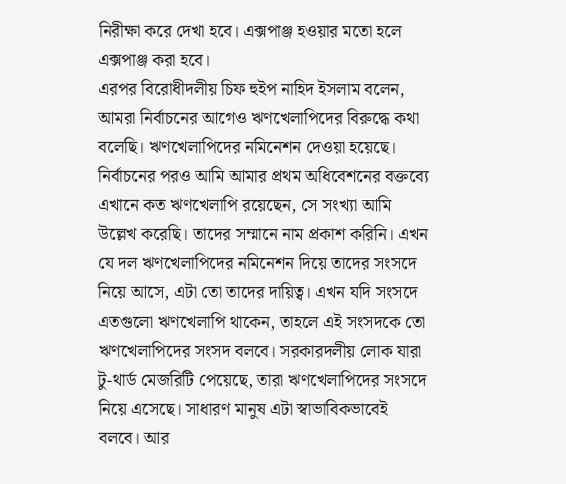নিরীক্ষা করে দেখা হবে। এক্সপাঞ্জ হওয়ার মতো হলে এক্সপাঞ্জ করা হবে।
এরপর বিরোধীদলীয় চিফ হুইপ নাহিদ ইসলাম বলেন, আমরা নির্বাচনের আগেও ঋণখেলাপিদের বিরুদ্ধে কথা বলেছি। ঋণখেলাপিদের নমিনেশন দেওয়া হয়েছে। নির্বাচনের পরও আমি আমার প্রথম অধিবেশনের বক্তব্যে এখানে কত ঋণখেলাপি রয়েছেন, সে সংখ্যা আমি উল্লেখ করেছি। তাদের সম্মানে নাম প্রকাশ করিনি। এখন যে দল ঋণখেলাপিদের নমিনেশন দিয়ে তাদের সংসদে নিয়ে আসে, এটা তো তাদের দায়িত্ব। এখন যদি সংসদে এতগুলো ঋণখেলাপি থাকেন, তাহলে এই সংসদকে তো ঋণখেলাপিদের সংসদ বলবে। সরকারদলীয় লোক যারা টু-থার্ড মেজরিটি পেয়েছে, তারা ঋণখেলাপিদের সংসদে নিয়ে এসেছে। সাধারণ মানুষ এটা স্বাভাবিকভাবেই বলবে। আর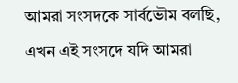আমরা সংসদকে সার্বভৌম বলছি, এখন এই সংসদে যদি আমরা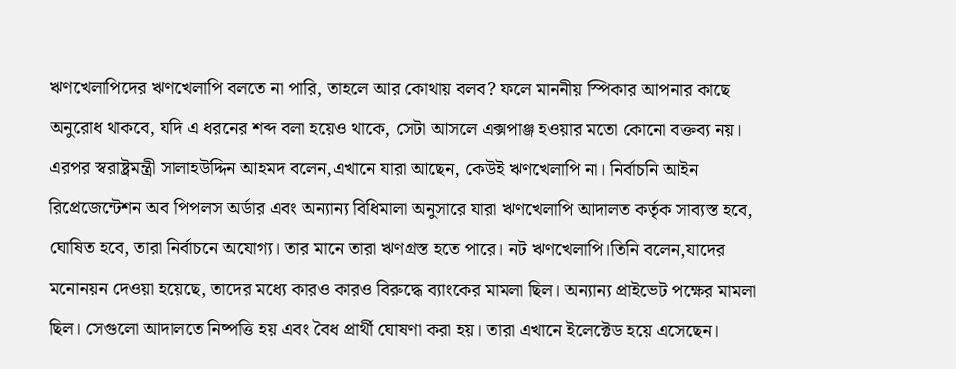ঋণখেলাপিদের ঋণখেলাপি বলতে না পারি, তাহলে আর কোথায় বলব? ফলে মাননীয় স্পিকার আপনার কাছে অনুরোধ থাকবে, যদি এ ধরনের শব্দ বলা হয়েও থাকে, সেটা আসলে এক্সপাঞ্জ হওয়ার মতো কোনো বক্তব্য নয়।
এরপর স্বরাষ্ট্রমন্ত্রী সালাহউদ্দিন আহমদ বলেন,এখানে যারা আছেন, কেউই ঋণখেলাপি না। নির্বাচনি আইন রিপ্রেজেন্টেশন অব পিপলস অর্ডার এবং অন্যান্য বিধিমালা অনুসারে যারা ঋণখেলাপি আদালত কর্তৃক সাব্যস্ত হবে, ঘোষিত হবে, তারা নির্বাচনে অযোগ্য। তার মানে তারা ঋণগ্রস্ত হতে পারে। নট ঋণখেলাপি।তিনি বলেন,যাদের মনোনয়ন দেওয়া হয়েছে, তাদের মধ্যে কারও কারও বিরুদ্ধে ব্যাংকের মামলা ছিল। অন্যান্য প্রাইভেট পক্ষের মামলা ছিল। সেগুলো আদালতে নিষ্পত্তি হয় এবং বৈধ প্রার্থী ঘোষণা করা হয়। তারা এখানে ইলেক্টেড হয়ে এসেছেন।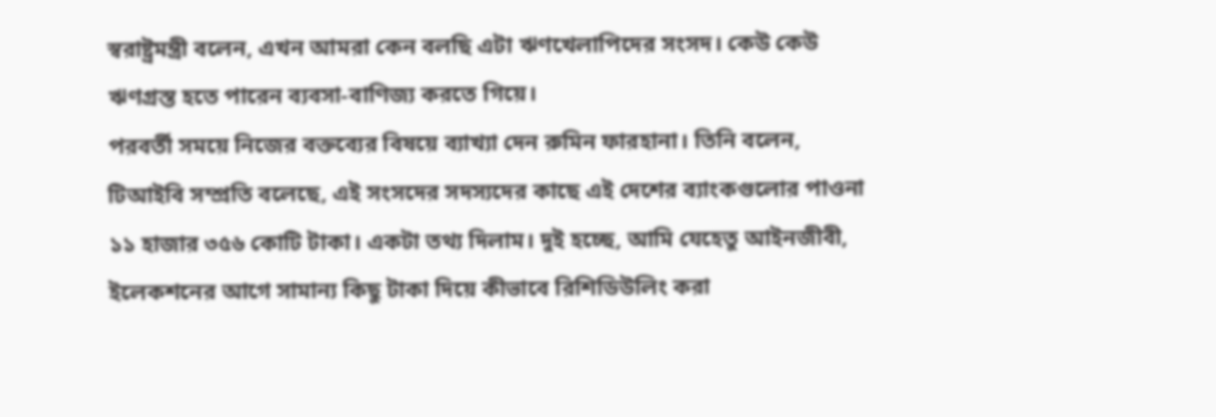স্বরাষ্ট্রমন্ত্রী বলেন, এখন আমরা কেন বলছি এটা ঋণখেলাপিদের সংসদ। কেউ কেউ ঋণগ্রস্ত হতে পারেন ব্যবসা-বাণিজ্য করতে গিয়ে।
পরবর্তী সময়ে নিজের বক্তব্যের বিষয়ে ব্যাখ্যা দেন রুমিন ফারহানা। তিনি বলেন, টিআইবি সম্প্রতি বলেছে, এই সংসদের সদস্যদের কাছে এই দেশের ব্যাংকগুলোর পাওনা ১১ হাজার ৩৫৬ কোটি টাকা। একটা তথ্য দিলাম। দুই হচ্ছে, আমি যেহেতু আইনজীবী, ইলেকশনের আগে সামান্য কিছু টাকা দিয়ে কীভাবে রিশিডিউলিং করা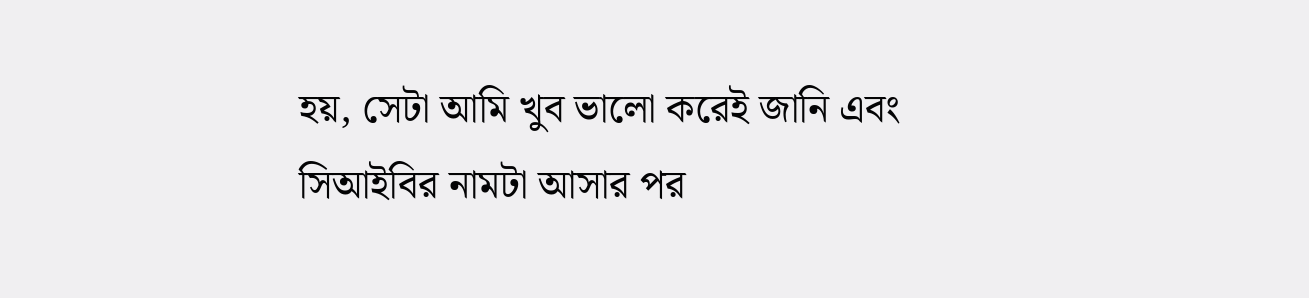হয়, সেটা আমি খুব ভালো করেই জানি এবং সিআইবির নামটা আসার পর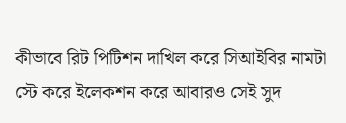কীভাবে রিট পিটিশন দাখিল করে সিআইবির নামটা স্টে করে ইলেকশন করে আবারও সেই সুদ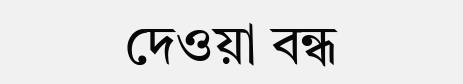দেওয়া বন্ধ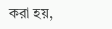করা হয়,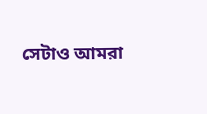সেটাও আমরা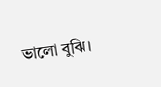ভালো বুঝি।